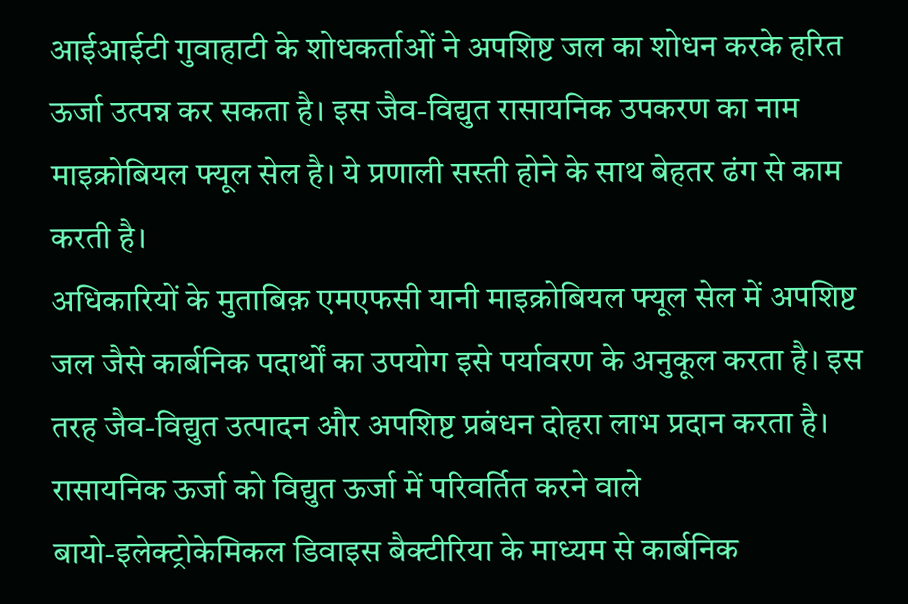आईआईटी गुवाहाटी के शोधकर्ताओं ने अपशिष्ट जल का शोधन करके हरित ऊर्जा उत्पन्न कर सकता है। इस जैव-विद्युत रासायनिक उपकरण का नाम माइक्रोबियल फ्यूल सेल है। ये प्रणाली सस्ती होने के साथ बेहतर ढंग से काम करती है।
अधिकारियों के मुताबिक़ एमएफसी यानी माइक्रोबियल फ्यूल सेल में अपशिष्ट जल जैसे कार्बनिक पदार्थों का उपयोग इसे पर्यावरण के अनुकूल करता है। इस तरह जैव-विद्युत उत्पादन और अपशिष्ट प्रबंधन दोहरा लाभ प्रदान करता है।
रासायनिक ऊर्जा को विद्युत ऊर्जा में परिवर्तित करने वाले
बायो-इलेक्ट्रोकेमिकल डिवाइस बैक्टीरिया के माध्यम से कार्बनिक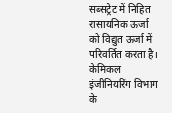सब्सट्रेट में निहित रासायनिक ऊर्जा को विद्युत ऊर्जा में परिवर्तित करता है। केमिकल इंजीनियरिंग विभाग के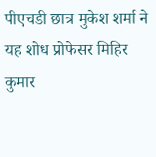पीएचडी छात्र मुकेश शर्मा ने यह शोध प्रोफेसर मिहिर कुमार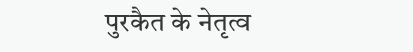पुरकैत के नेतृत्व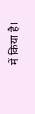में किया है।